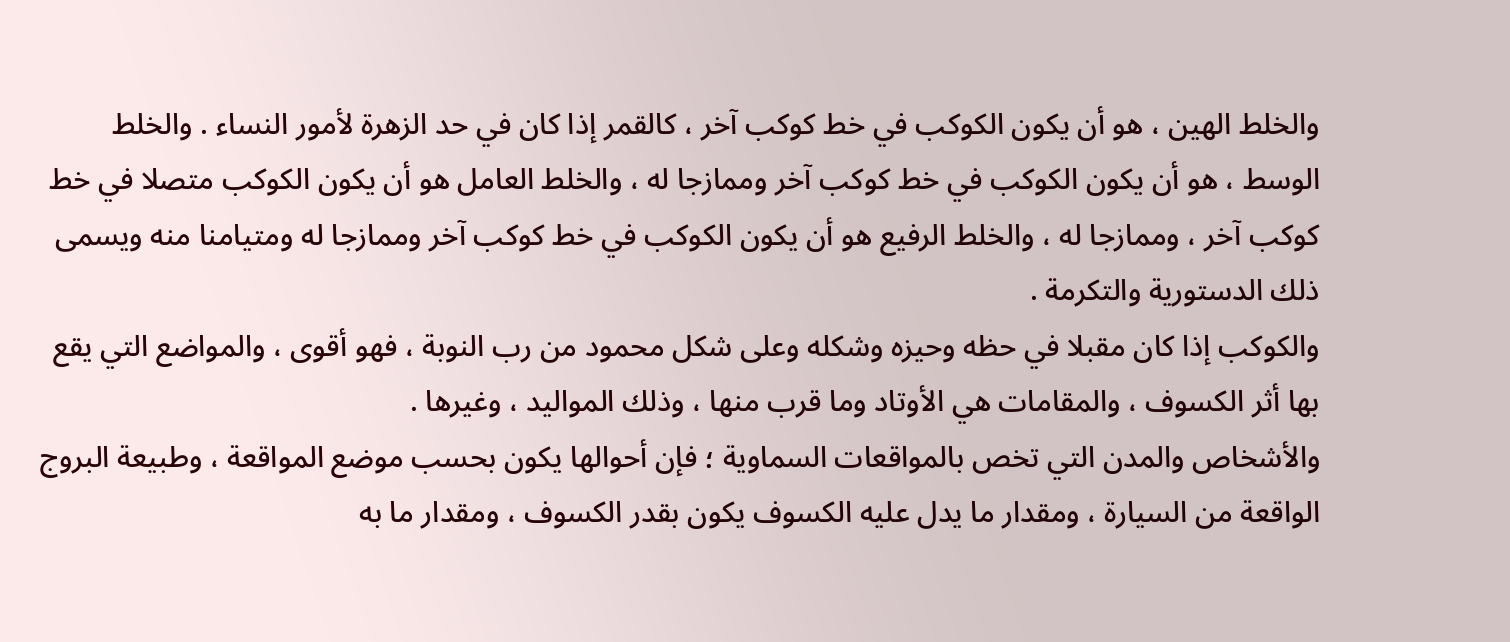والخلط الهين ، هو أن يكون الكوكب في خط كوكب آخر ، كالقمر إذا كان في حد الزهرة لأمور النساء . والخلط الوسط ، هو أن يكون الكوكب في خط كوكب آخر وممازجا له ، والخلط العامل هو أن يكون الكوكب متصلا في خط كوكب آخر ، وممازجا له ، والخلط الرفيع هو أن يكون الكوكب في خط كوكب آخر وممازجا له ومتيامنا منه ويسمى ذلك الدستورية والتكرمة .
والكوكب إذا كان مقبلا في حظه وحيزه وشكله وعلى شكل محمود من رب النوبة ، فهو أقوى ، والمواضع التي يقع بها أثر الكسوف ، والمقامات هي الأوتاد وما قرب منها ، وذلك المواليد ، وغيرها .
والأشخاص والمدن التي تخص بالمواقعات السماوية ؛ فإن أحوالها يكون بحسب موضع المواقعة ، وطبيعة البروج الواقعة من السيارة ، ومقدار ما يدل عليه الكسوف يكون بقدر الكسوف ، ومقدار ما به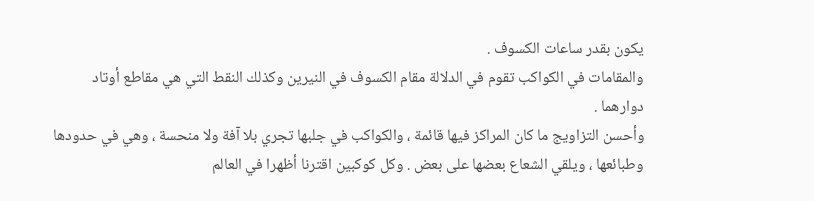يكون بقدر ساعات الكسوف .
والمقامات في الكواكب تقوم في الدلالة مقام الكسوف في النيرين وكذلك النقط التي هي مقاطع أوتاد دوارهما .
وأحسن التزاويج ما كان المراكز فيها قائمة ، والكواكب في جلبها تجري بلا آفة ولا منحسة ، وهي في حدودها وطبائعها ، ويلقي الشعاع بعضها على بعض . وكل كوكبين اقترنا أظهرا في العالم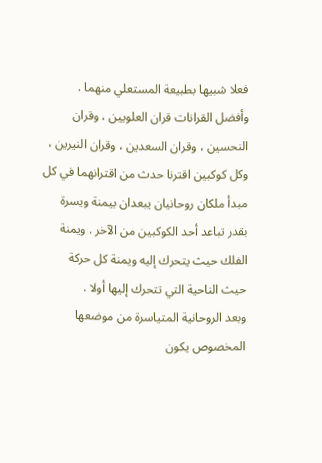فعلا شبيها بطبيعة المستعلي منهما .
وأفضل القرانات قران العلويين ، وقران النحسين ، وقران السعدين ، وقران النيرين ، وكل كوكبين اقترنا حدث من اقترانهما في كل مبدأ ملكان روحانيان يبعدان بيمنة ويسرة بقدر تباعد أحد الكوكبين من الآخر . ويمنة الفلك حيث يتحرك إليه ويمنة كل حركة حيث الناحية التي تتحرك إليها أولا .
وبعد الروحانية المتياسرة من موضعها المخصوص يكون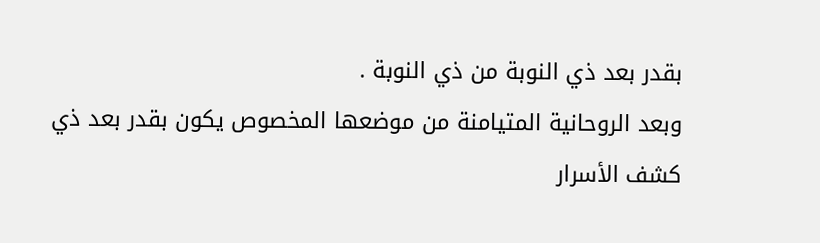بقدر بعد ذي النوبة من ذي النوبة .
وبعد الروحانية المتيامنة من موضعها المخصوص يكون بقدر بعد ذي
كشف الأسرار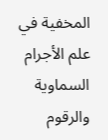المخفية في علم الأجرام السماوية والرقوم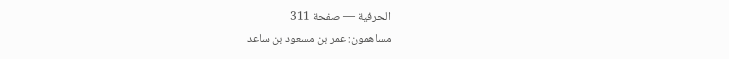الحرفية — صفحة 311
مساهمون: عمر بن مسعود بن ساعد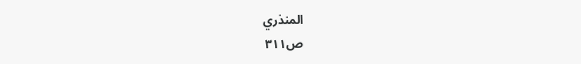المنذري
ص٣١١